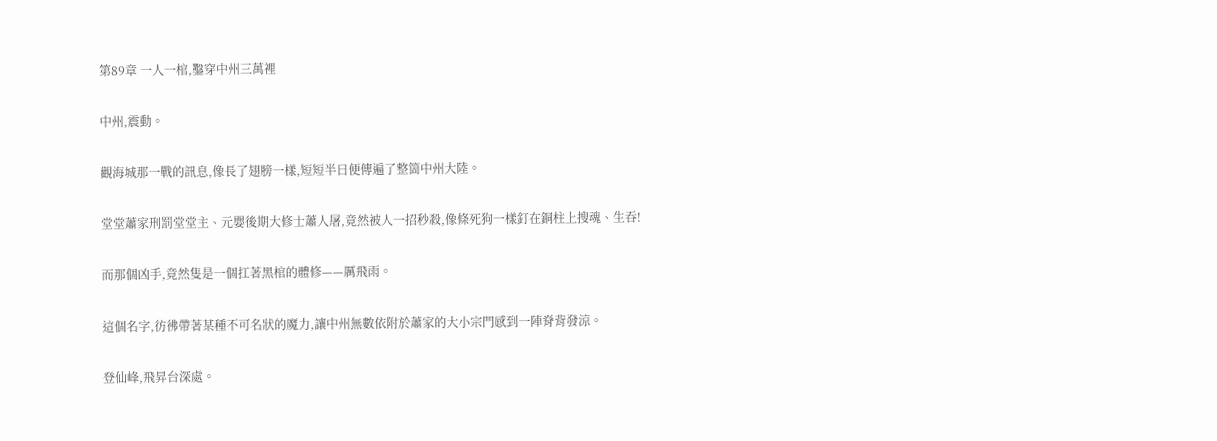第89章 一人一棺,鑿穿中州三萬裡

中州,震動。

觀海城那一戰的訊息,像長了翅膀一樣,短短半日便傳遍了整箇中州大陸。

堂堂蕭家刑罰堂堂主、元嬰後期大修士蕭人屠,竟然被人一招秒殺,像條死狗一樣釘在銅柱上搜魂、生吞!

而那個凶手,竟然隻是一個扛著黑棺的體修——厲飛雨。

這個名字,彷彿帶著某種不可名狀的魔力,讓中州無數依附於蕭家的大小宗門感到一陣脊背發涼。

登仙峰,飛昇台深處。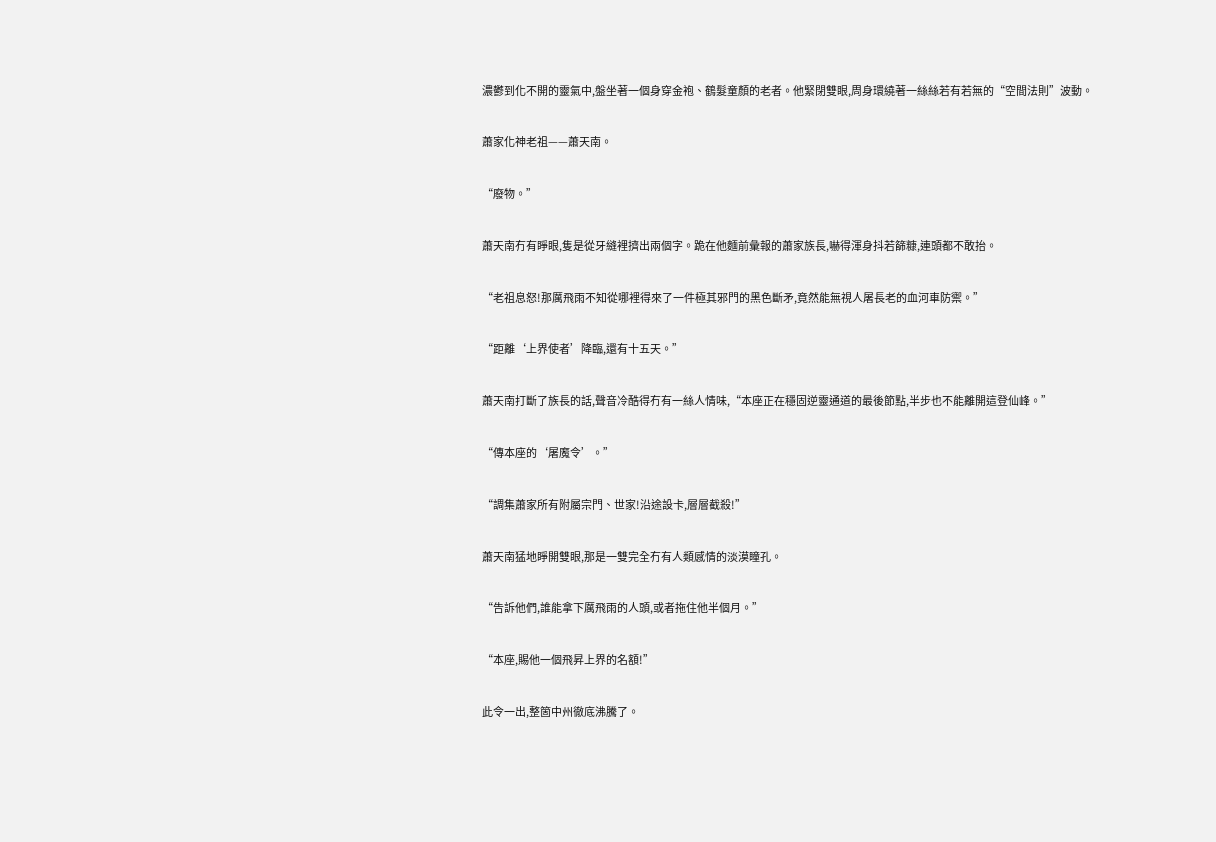濃鬱到化不開的靈氣中,盤坐著一個身穿金袍、鶴髮童顏的老者。他緊閉雙眼,周身環繞著一絲絲若有若無的“空間法則”波動。

蕭家化神老祖——蕭天南。

“廢物。”

蕭天南冇有睜眼,隻是從牙縫裡擠出兩個字。跪在他麵前彙報的蕭家族長,嚇得渾身抖若篩糠,連頭都不敢抬。

“老祖息怒!那厲飛雨不知從哪裡得來了一件極其邪門的黑色斷矛,竟然能無視人屠長老的血河車防禦。”

“距離‘上界使者’降臨,還有十五天。”

蕭天南打斷了族長的話,聲音冷酷得冇有一絲人情味,“本座正在穩固逆靈通道的最後節點,半步也不能離開這登仙峰。”

“傳本座的‘屠魔令’。”

“調集蕭家所有附屬宗門、世家!沿途設卡,層層截殺!”

蕭天南猛地睜開雙眼,那是一雙完全冇有人類感情的淡漠瞳孔。

“告訴他們,誰能拿下厲飛雨的人頭,或者拖住他半個月。”

“本座,賜他一個飛昇上界的名額!”

此令一出,整箇中州徹底沸騰了。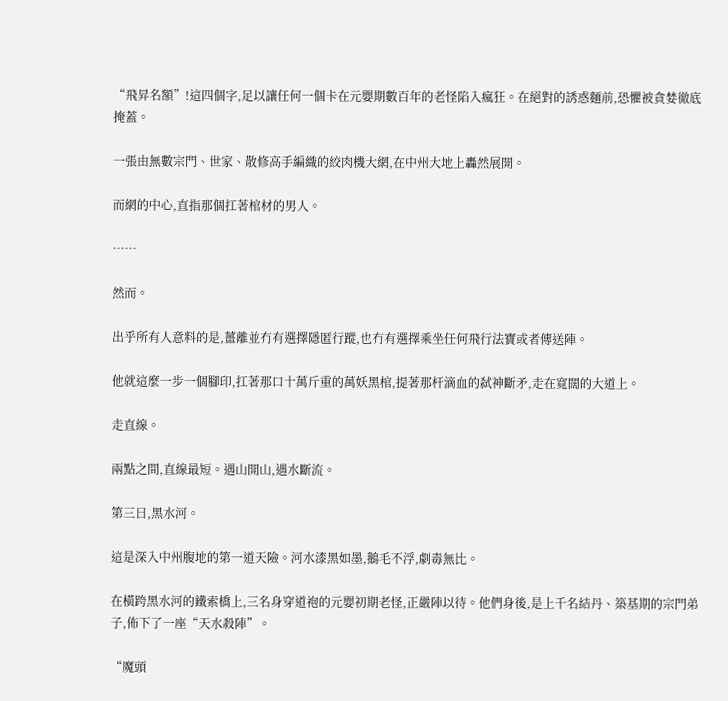“飛昇名額”!這四個字,足以讓任何一個卡在元嬰期數百年的老怪陷入瘋狂。在絕對的誘惑麵前,恐懼被貪婪徹底掩蓋。

一張由無數宗門、世家、散修高手編織的絞肉機大網,在中州大地上轟然展開。

而網的中心,直指那個扛著棺材的男人。

……

然而。

出乎所有人意料的是,薑離並冇有選擇隱匿行蹤,也冇有選擇乘坐任何飛行法寶或者傳送陣。

他就這麼一步一個腳印,扛著那口十萬斤重的萬妖黑棺,提著那杆滴血的弑神斷矛,走在寬闊的大道上。

走直線。

兩點之間,直線最短。遇山開山,遇水斷流。

第三日,黑水河。

這是深入中州腹地的第一道天險。河水漆黑如墨,鵝毛不浮,劇毒無比。

在橫跨黑水河的鐵索橋上,三名身穿道袍的元嬰初期老怪,正嚴陣以待。他們身後,是上千名結丹、築基期的宗門弟子,佈下了一座“天水殺陣”。

“魔頭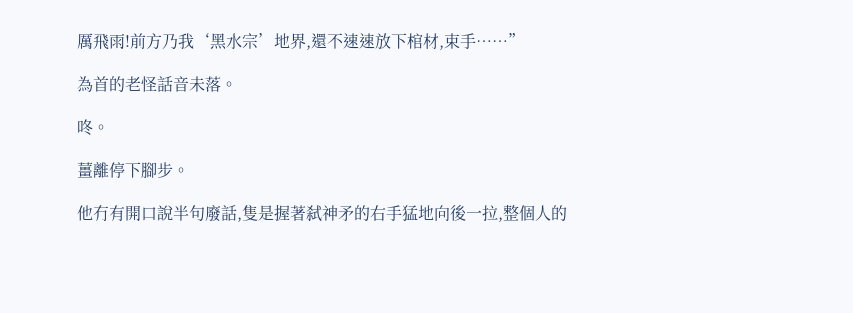厲飛雨!前方乃我‘黑水宗’地界,還不速速放下棺材,束手……”

為首的老怪話音未落。

咚。

薑離停下腳步。

他冇有開口說半句廢話,隻是握著弑神矛的右手猛地向後一拉,整個人的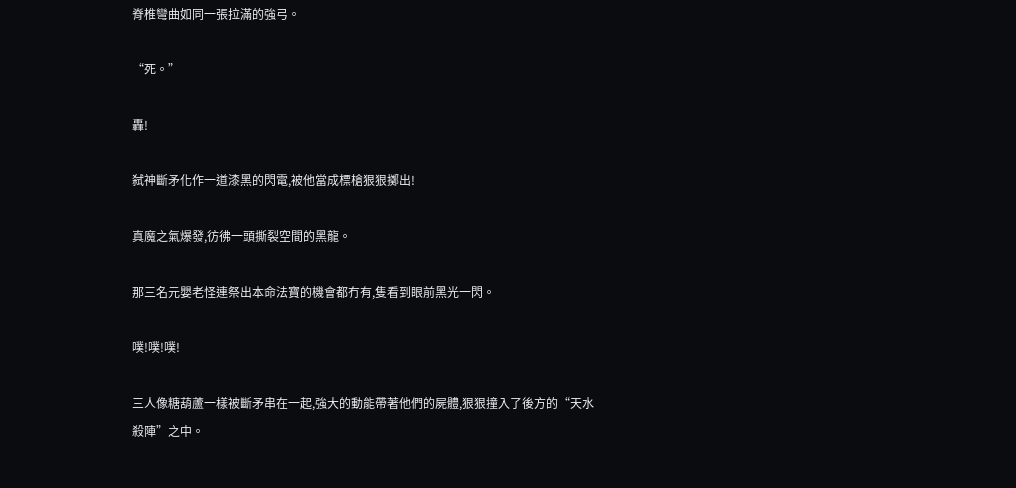脊椎彎曲如同一張拉滿的強弓。

“死。”

轟!

弑神斷矛化作一道漆黑的閃電,被他當成標槍狠狠擲出!

真魔之氣爆發,彷彿一頭撕裂空間的黑龍。

那三名元嬰老怪連祭出本命法寶的機會都冇有,隻看到眼前黑光一閃。

噗!噗!噗!

三人像糖葫蘆一樣被斷矛串在一起,強大的動能帶著他們的屍體,狠狠撞入了後方的“天水殺陣”之中。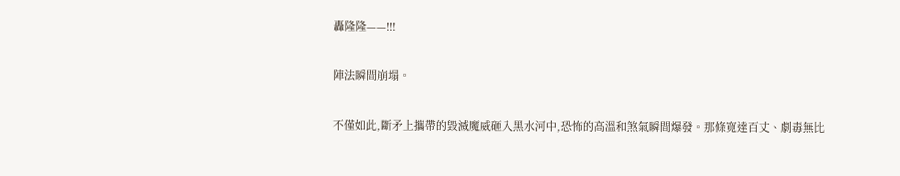轟隆隆——!!!

陣法瞬間崩塌。

不僅如此,斷矛上攜帶的毀滅魔威砸入黑水河中,恐怖的高溫和煞氣瞬間爆發。那條寬達百丈、劇毒無比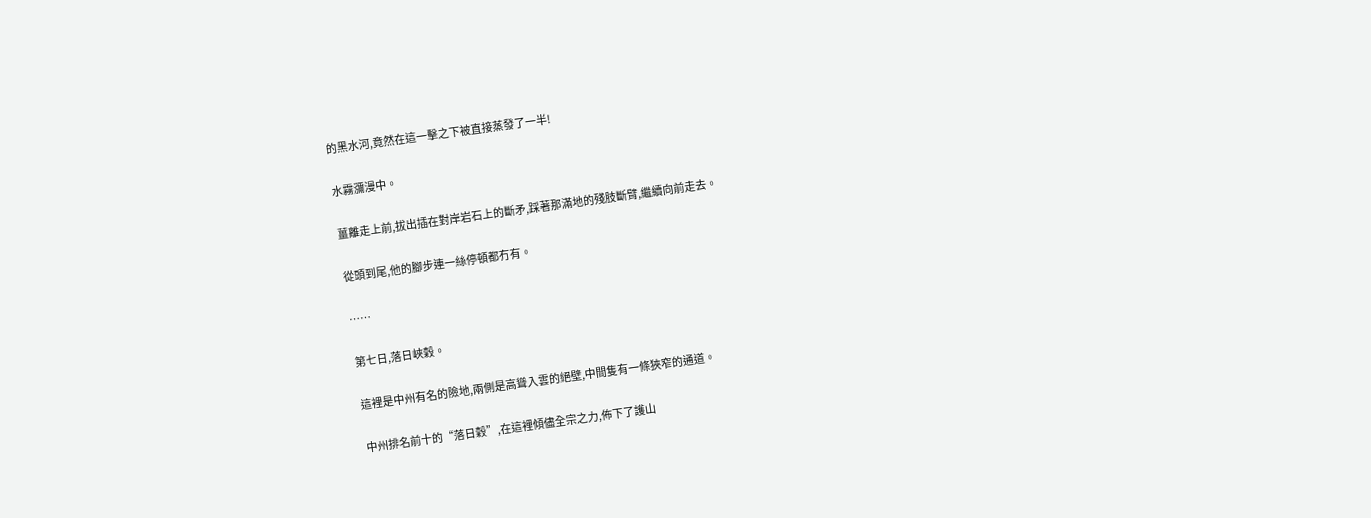的黑水河,竟然在這一擊之下被直接蒸發了一半!

水霧瀰漫中。

薑離走上前,拔出插在對岸岩石上的斷矛,踩著那滿地的殘肢斷臂,繼續向前走去。

從頭到尾,他的腳步連一絲停頓都冇有。

……

第七日,落日峽穀。

這裡是中州有名的險地,兩側是高聳入雲的絕壁,中間隻有一條狹窄的通道。

中州排名前十的“落日穀”,在這裡傾儘全宗之力,佈下了護山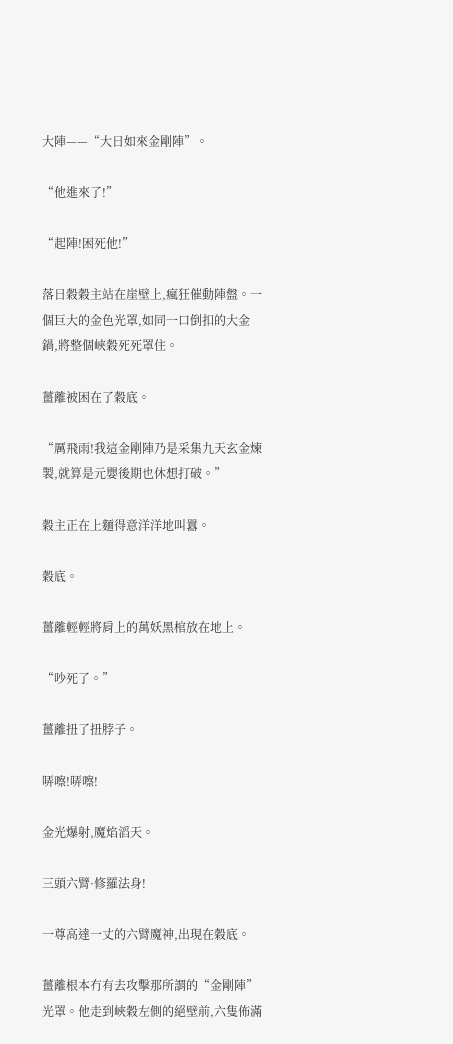大陣——“大日如來金剛陣”。

“他進來了!”

“起陣!困死他!”

落日穀穀主站在崖壁上,瘋狂催動陣盤。一個巨大的金色光罩,如同一口倒扣的大金鍋,將整個峽穀死死罩住。

薑離被困在了穀底。

“厲飛雨!我這金剛陣乃是采集九天玄金煉製,就算是元嬰後期也休想打破。”

穀主正在上麵得意洋洋地叫囂。

穀底。

薑離輕輕將肩上的萬妖黑棺放在地上。

“吵死了。”

薑離扭了扭脖子。

哢嚓!哢嚓!

金光爆射,魔焰滔天。

三頭六臂·修羅法身!

一尊高達一丈的六臂魔神,出現在穀底。

薑離根本冇有去攻擊那所謂的“金剛陣”光罩。他走到峽穀左側的絕壁前,六隻佈滿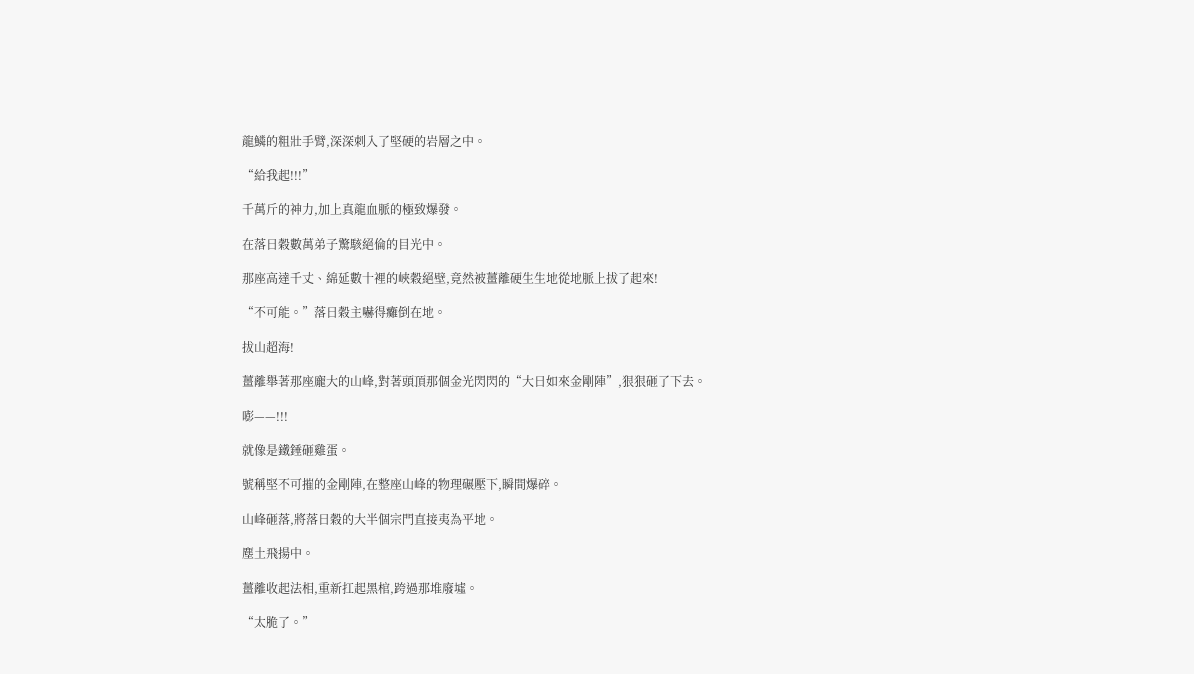龍鱗的粗壯手臂,深深刺入了堅硬的岩層之中。

“給我起!!!”

千萬斤的神力,加上真龍血脈的極致爆發。

在落日穀數萬弟子驚駭絕倫的目光中。

那座高達千丈、綿延數十裡的峽穀絕壁,竟然被薑離硬生生地從地脈上拔了起來!

“不可能。”落日穀主嚇得癱倒在地。

拔山超海!

薑離舉著那座龐大的山峰,對著頭頂那個金光閃閃的“大日如來金剛陣”,狠狠砸了下去。

嘭——!!!

就像是鐵錘砸雞蛋。

號稱堅不可摧的金剛陣,在整座山峰的物理碾壓下,瞬間爆碎。

山峰砸落,將落日穀的大半個宗門直接夷為平地。

塵土飛揚中。

薑離收起法相,重新扛起黑棺,跨過那堆廢墟。

“太脆了。”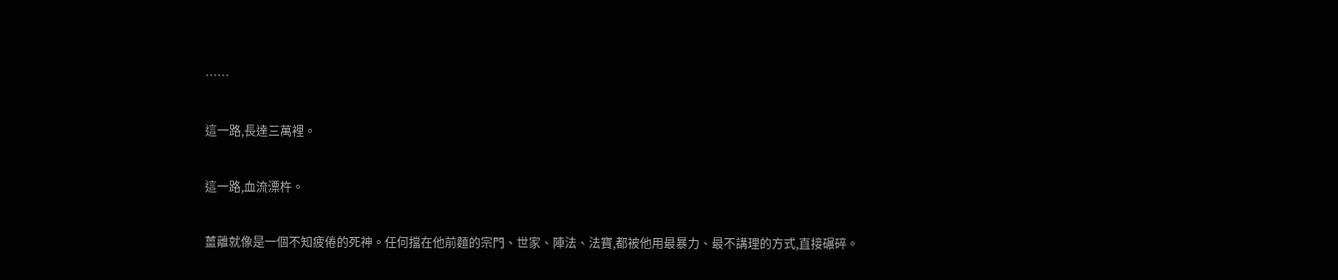……

這一路,長達三萬裡。

這一路,血流漂杵。

薑離就像是一個不知疲倦的死神。任何擋在他前麵的宗門、世家、陣法、法寶,都被他用最暴力、最不講理的方式,直接碾碎。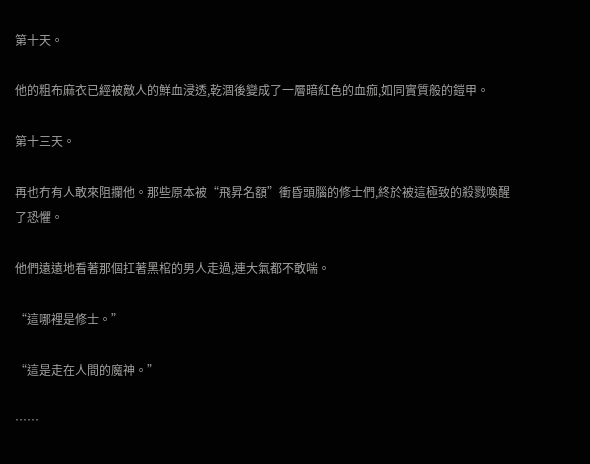第十天。

他的粗布麻衣已經被敵人的鮮血浸透,乾涸後變成了一層暗紅色的血痂,如同實質般的鎧甲。

第十三天。

再也冇有人敢來阻攔他。那些原本被“飛昇名額”衝昏頭腦的修士們,終於被這極致的殺戮喚醒了恐懼。

他們遠遠地看著那個扛著黑棺的男人走過,連大氣都不敢喘。

“這哪裡是修士。”

“這是走在人間的魔神。”

……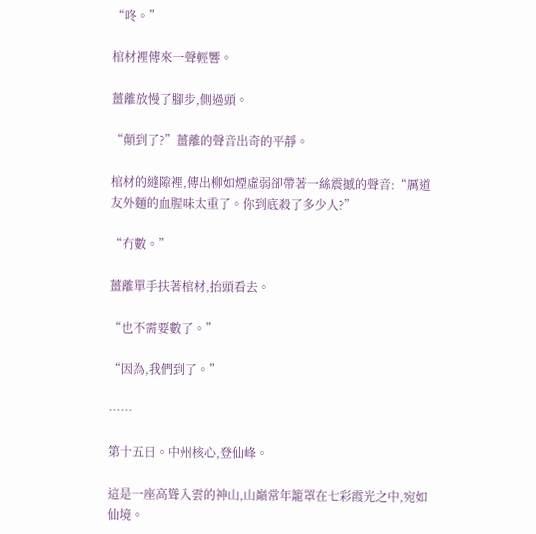“咚。”

棺材裡傳來一聲輕響。

薑離放慢了腳步,側過頭。

“顛到了?”薑離的聲音出奇的平靜。

棺材的縫隙裡,傳出柳如煙虛弱卻帶著一絲震撼的聲音:“厲道友外麵的血腥味太重了。你到底殺了多少人?”

“冇數。”

薑離單手扶著棺材,抬頭看去。

“也不需要數了。”

“因為,我們到了。”

……

第十五日。中州核心,登仙峰。

這是一座高聳入雲的神山,山巔常年籠罩在七彩霞光之中,宛如仙境。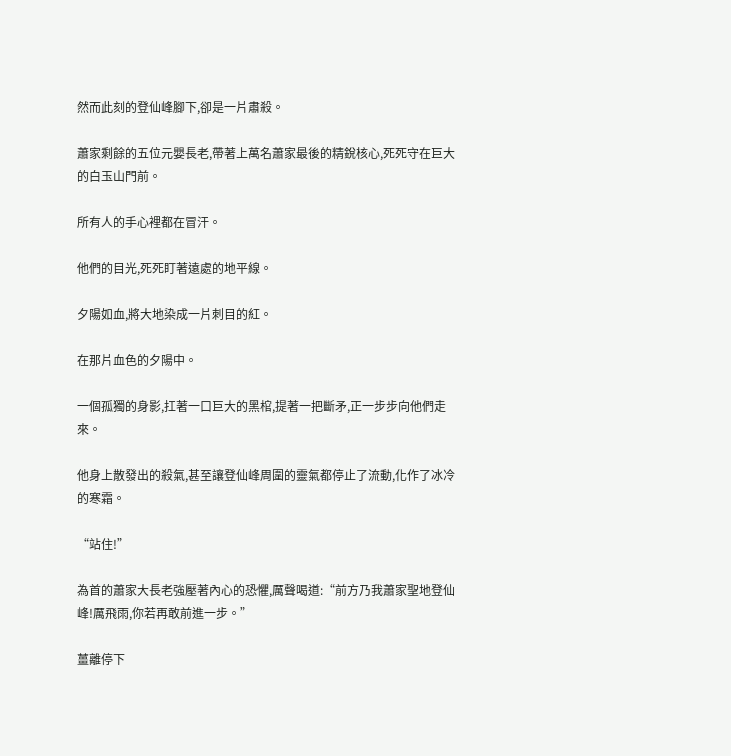然而此刻的登仙峰腳下,卻是一片肅殺。

蕭家剩餘的五位元嬰長老,帶著上萬名蕭家最後的精銳核心,死死守在巨大的白玉山門前。

所有人的手心裡都在冒汗。

他們的目光,死死盯著遠處的地平線。

夕陽如血,將大地染成一片刺目的紅。

在那片血色的夕陽中。

一個孤獨的身影,扛著一口巨大的黑棺,提著一把斷矛,正一步步向他們走來。

他身上散發出的殺氣,甚至讓登仙峰周圍的靈氣都停止了流動,化作了冰冷的寒霜。

“站住!”

為首的蕭家大長老強壓著內心的恐懼,厲聲喝道:“前方乃我蕭家聖地登仙峰!厲飛雨,你若再敢前進一步。”

薑離停下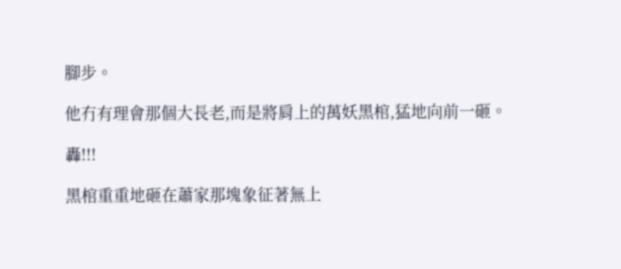腳步。

他冇有理會那個大長老,而是將肩上的萬妖黑棺,猛地向前一砸。

轟!!!

黑棺重重地砸在蕭家那塊象征著無上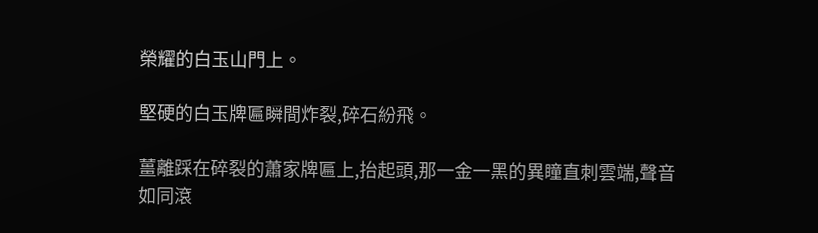榮耀的白玉山門上。

堅硬的白玉牌匾瞬間炸裂,碎石紛飛。

薑離踩在碎裂的蕭家牌匾上,抬起頭,那一金一黑的異瞳直刺雲端,聲音如同滾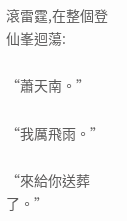滾雷霆,在整個登仙峯迴蕩:

“蕭天南。”

“我厲飛雨。”

“來給你送葬了。”